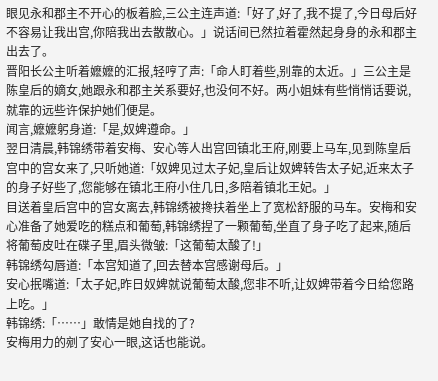眼见永和郡主不开心的板着脸,三公主连声道:「好了,好了,我不提了,今日母后好不容易让我出宫,你陪我出去散散心。」说话间已然拉着霍然起身身的永和郡主出去了。
晋阳长公主听着嬷嬷的汇报,轻哼了声:「命人盯着些,别靠的太近。」三公主是陈皇后的嫡女,她跟永和郡主关系要好,也没何不好。两小姐妹有些悄悄话要说,就靠的远些许保护她们便是。
闻言,嬷嬷躬身道:「是,奴婢遵命。」
翌日清晨,韩锦绣带着安梅、安心等人出宫回镇北王府,刚要上马车,见到陈皇后宫中的宫女来了,只听她道:「奴婢见过太子妃,皇后让奴婢转告太子妃,近来太子的身子好些了,您能够在镇北王府小住几日,多陪着镇北王妃。」
目送着皇后宫中的宫女离去,韩锦绣被搀扶着坐上了宽松舒服的马车。安梅和安心准备了她爱吃的糕点和葡萄,韩锦绣捏了一颗葡萄,坐直了身子吃了起来,随后将葡萄皮吐在碟子里,眉头微皱:「这葡萄太酸了!」
韩锦绣勾唇道:「本宫知道了,回去替本宫感谢母后。」
安心抿嘴道:「太子妃,昨日奴婢就说葡萄太酸,您非不听,让奴婢带着今日给您路上吃。」
韩锦绣:「……」敢情是她自找的了?
安梅用力的剜了安心一眼,这话也能说。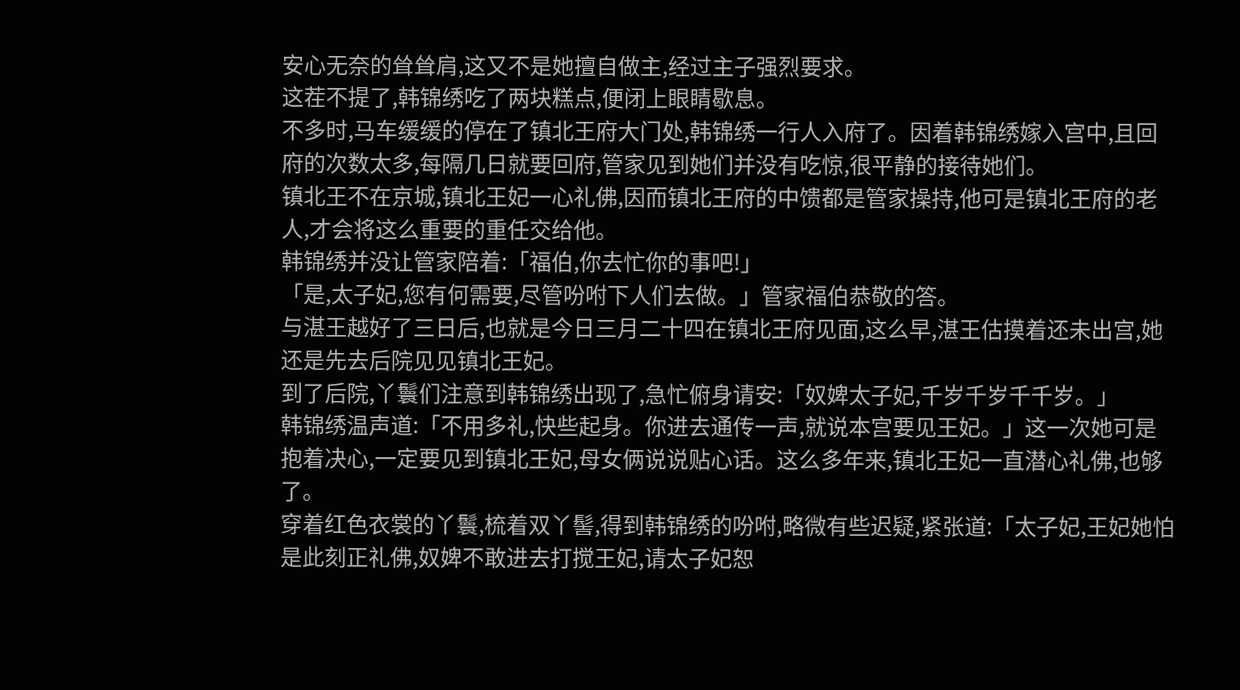安心无奈的耸耸肩,这又不是她擅自做主,经过主子强烈要求。
这茬不提了,韩锦绣吃了两块糕点,便闭上眼睛歇息。
不多时,马车缓缓的停在了镇北王府大门处,韩锦绣一行人入府了。因着韩锦绣嫁入宫中,且回府的次数太多,每隔几日就要回府,管家见到她们并没有吃惊,很平静的接待她们。
镇北王不在京城,镇北王妃一心礼佛,因而镇北王府的中馈都是管家操持,他可是镇北王府的老人,才会将这么重要的重任交给他。
韩锦绣并没让管家陪着:「福伯,你去忙你的事吧!」
「是,太子妃,您有何需要,尽管吩咐下人们去做。」管家福伯恭敬的答。
与湛王越好了三日后,也就是今日三月二十四在镇北王府见面,这么早,湛王估摸着还未出宫,她还是先去后院见见镇北王妃。
到了后院,丫鬟们注意到韩锦绣出现了,急忙俯身请安:「奴婢太子妃,千岁千岁千千岁。」
韩锦绣温声道:「不用多礼,快些起身。你进去通传一声,就说本宫要见王妃。」这一次她可是抱着决心,一定要见到镇北王妃,母女俩说说贴心话。这么多年来,镇北王妃一直潜心礼佛,也够了。
穿着红色衣裳的丫鬟,梳着双丫髻,得到韩锦绣的吩咐,略微有些迟疑,紧张道:「太子妃,王妃她怕是此刻正礼佛,奴婢不敢进去打搅王妃,请太子妃恕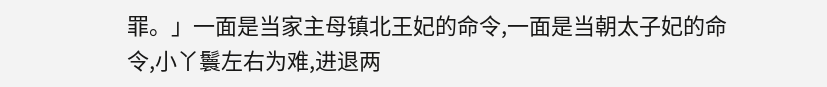罪。」一面是当家主母镇北王妃的命令,一面是当朝太子妃的命令,小丫鬟左右为难,进退两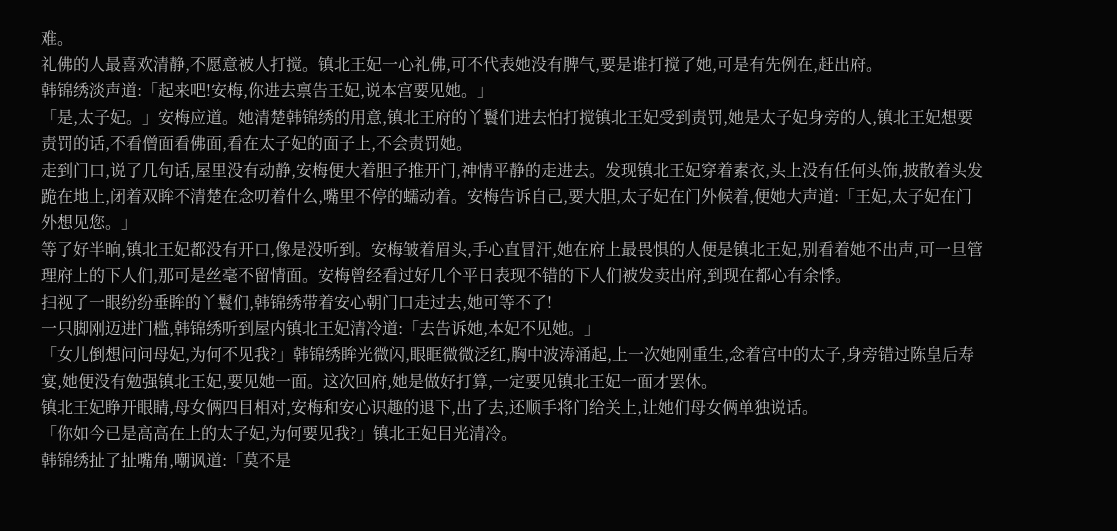难。
礼佛的人最喜欢清静,不愿意被人打搅。镇北王妃一心礼佛,可不代表她没有脾气,要是谁打搅了她,可是有先例在,赶出府。
韩锦绣淡声道:「起来吧!安梅,你进去禀告王妃,说本宫要见她。」
「是,太子妃。」安梅应道。她清楚韩锦绣的用意,镇北王府的丫鬟们进去怕打搅镇北王妃受到责罚,她是太子妃身旁的人,镇北王妃想要责罚的话,不看僧面看佛面,看在太子妃的面子上,不会责罚她。
走到门口,说了几句话,屋里没有动静,安梅便大着胆子推开门,神情平静的走进去。发现镇北王妃穿着素衣,头上没有任何头饰,披散着头发跪在地上,闭着双眸不清楚在念叨着什么,嘴里不停的蠕动着。安梅告诉自己,要大胆,太子妃在门外候着,便她大声道:「王妃,太子妃在门外想见您。」
等了好半晌,镇北王妃都没有开口,像是没听到。安梅皱着眉头,手心直冒汗,她在府上最畏惧的人便是镇北王妃,别看着她不出声,可一旦管理府上的下人们,那可是丝毫不留情面。安梅曾经看过好几个平日表现不错的下人们被发卖出府,到现在都心有余悸。
扫视了一眼纷纷垂眸的丫鬟们,韩锦绣带着安心朝门口走过去,她可等不了!
一只脚刚迈进门槛,韩锦绣听到屋内镇北王妃清冷道:「去告诉她,本妃不见她。」
「女儿倒想问问母妃,为何不见我?」韩锦绣眸光微闪,眼眶微微泛红,胸中波涛涌起,上一次她刚重生,念着宫中的太子,身旁错过陈皇后寿宴,她便没有勉强镇北王妃,要见她一面。这次回府,她是做好打算,一定要见镇北王妃一面才罢休。
镇北王妃睁开眼睛,母女俩四目相对,安梅和安心识趣的退下,出了去,还顺手将门给关上,让她们母女俩单独说话。
「你如今已是高高在上的太子妃,为何要见我?」镇北王妃目光清冷。
韩锦绣扯了扯嘴角,嘲讽道:「莫不是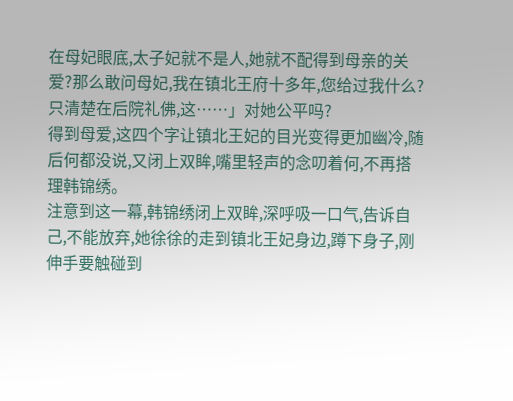在母妃眼底,太子妃就不是人,她就不配得到母亲的关爱?那么敢问母妃,我在镇北王府十多年,您给过我什么?只清楚在后院礼佛,这……」对她公平吗?
得到母爱,这四个字让镇北王妃的目光变得更加幽冷,随后何都没说,又闭上双眸,嘴里轻声的念叨着何,不再搭理韩锦绣。
注意到这一幕,韩锦绣闭上双眸,深呼吸一口气,告诉自己,不能放弃,她徐徐的走到镇北王妃身边,蹲下身子,刚伸手要触碰到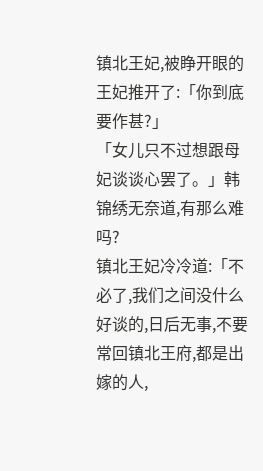镇北王妃,被睁开眼的王妃推开了:「你到底要作甚?」
「女儿只不过想跟母妃谈谈心罢了。」韩锦绣无奈道,有那么难吗?
镇北王妃冷冷道:「不必了,我们之间没什么好谈的,日后无事,不要常回镇北王府,都是出嫁的人,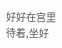好好在宫里待着,坐好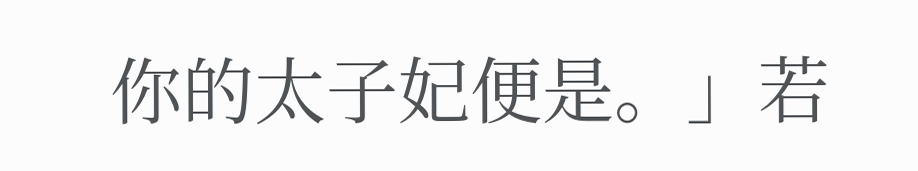你的太子妃便是。」若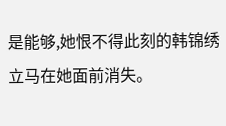是能够,她恨不得此刻的韩锦绣立马在她面前消失。